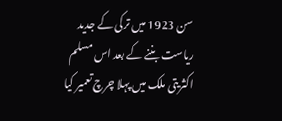سن 1923 میں ترکی کے جدید ریاست بننے کے بعد اس مسلم اکثریتی ملک میں پہلا چرچ تعمیر کیا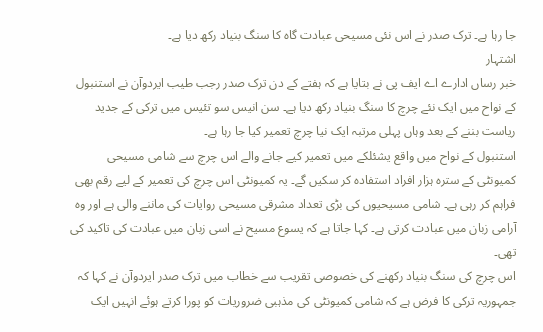جا رہا ہے۔ ترک صدر نے اس نئی مسیحی عبادت گاہ کا سنگ بنیاد رکھ دیا ہے۔
اشتہار
خبر رساں ادارے اے ایف پی نے بتایا ہے کہ ہفتے کے دن ترک صدر رجب طیب ایردوآن نے استنبول کے نواح میں ایک نئے چرچ کا سنگ بنیاد رکھ دیا ہے۔ سن انیس سو تئیس میں ترکی کے جدید ریاست بننے کے بعد وہاں پہلی مرتبہ ایک نیا چرچ تعمیر کیا جا رہا ہے۔
استنبول کے نواح میں واقع یشئلکے میں تعمیر کیے جانے والے اس چرچ سے شامی مسیحی کمیونٹی کے سترہ ہزار افراد استفادہ کر سکیں گے۔ یہ کمیونٹی اس چرچ کی تعمیر کے لیے رقم بھی فراہم کر رہی ہے۔ شامی مسیحیوں کی بڑی تعداد مشرقی مسیحی روایات کی ماننے والی ہے اور وہ آرامی زبان میں عبادت کرتی ہے۔ کہا جاتا ہے کہ یسوع مسیح نے اسی زبان میں عبادت کی تاکید کی تھی۔
اس چرچ کی سنگ بنیاد رکھنے کی خصوصی تقریب سے خطاب میں ترک صدر ایردوآن نے کہا کہ جمہوریہ ترکی کا فرض ہے کہ شامی کمیونٹی کی مذہبی ضروریات کو پورا کرتے ہوئے انہیں ایک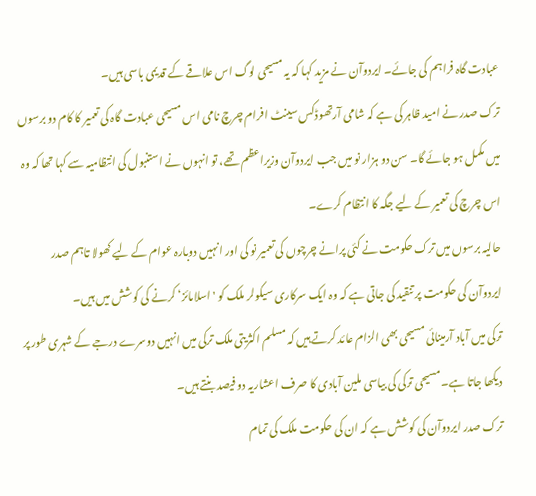عبادت گاہ فراہم کی جائے۔ ایردوآن نے مزید کہا کہ یہ مسیحی لوگ اس علاقے کے قدیمی باسی ہیں۔
ترک صدر نے امید ظاہر کی ہے کہ شامی آرتھوڈکس سینٹ افرام چرچ نامی اس مسیحی عبادت گاہ کی تعمیر کا کام دو برسوں میں مکمل ہو جائے گا۔ سن دو ہزار نو میں جب ایردوآن وزیراعظم تھے، تو انہوں نے استنبول کی انتظامیہ سے کہا تھا کہ وہ اس چرچ کی تعمیر کے لیے جگہ کا انتظام کرے۔
حالیہ برسوں میں ترک حکومت نے کئی پرانے چرچوں کی تعمیر نو کی اور انہیں دوبارہ عوام کے لیے کھولا تاہم صدر ایردوآن کی حکومت پر تنقید کی جاتی ہے کہ وہ ایک سرکاری سیکولر ملک کو 'اسلامائز‘ کرنے کی کوشش میں ہیں۔
ترکی میں آباد آرمینائی مسیحی بھی الزام عائد کرتے ہیں کہ مسلم اکثریتی ملک ترکی میں انہیں دوسرے درجے کے شہری طور پر دیکھا جاتا ہے۔ مسیحی ترکی کی بیاسی ملین آبادی کا صرف اعشاریہ دو فیصد بنتے ہیں۔
ترک صدر ایردوآن کی کوشش ہے کہ ان کی حکومت ملک کی تمام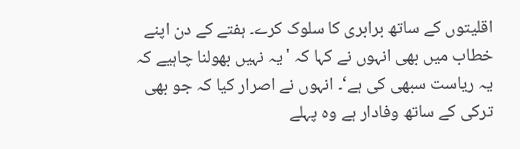اقلیتوں کے ساتھ برابری کا سلوک کرے۔ ہفتے کے دن اپنے خطاب میں بھی انہوں نے کہا کہ 'یہ نہیں بھولنا چاہیے کہ یہ ریاست سبھی کی ہے‘۔ انہوں نے اصرار کیا کہ جو بھی ترکی کے ساتھ وفادار ہے وہ پہلے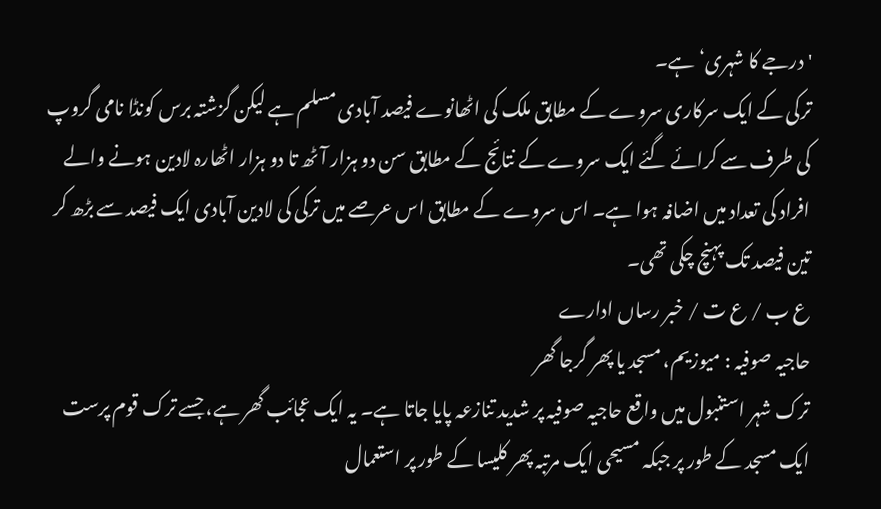'درجے کا شہری‘ ہے۔
ترکی کے ایک سرکاری سروے کے مطابق ملک کی اٹھانوے فیصد آبادی مسلم ہے لیکن گزشتہ برس کونڈا نامی گروپ کی طرف سے کرائے گئے ایک سروے کے نتائج کے مطابق سن دو ہزار آٹھ تا دو ہزار اٹھارہ لادین ہونے والے افراد کی تعداد میں اضافہ ہوا ہے۔ اس سروے کے مطابق اس عرصے میں ترکی کی لادین آبادی ایک فیصد سے بڑھ کر تین فیصد تک پہنچ چکی تھی۔
ع ب / ع ت / خبر رساں ادارے
حاجیہ صوفیہ : میوزیم، مسجد یا پھر گرجا گھر
ترک شہر استنبول میں واقع حاجیہ صوفیہ پر شدید تنازعہ پایا جاتا ہے۔ یہ ایک عجائب گھر ہے، جسے ترک قوم پرست ایک مسجد کے طور پر جبکہ مسیحی ایک مرتبہ پھر کلیسا کے طور پر استعمال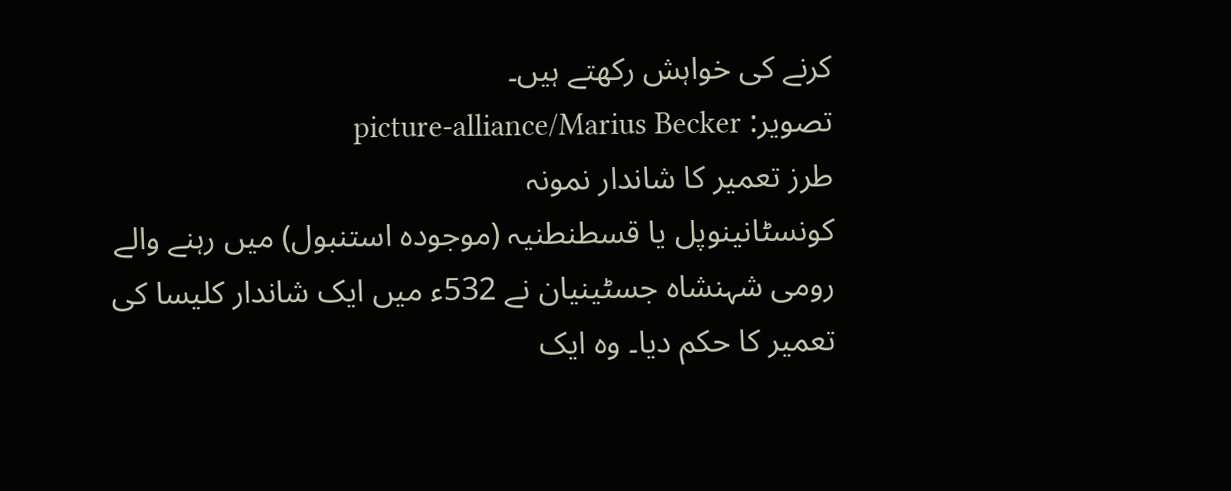کرنے کی خواہش رکھتے ہیں۔
تصویر: picture-alliance/Marius Becker
طرز تعمیر کا شاندار نمونہ
کونسٹانینوپل یا قسطنطنیہ (موجودہ استنبول) میں رہنے والے رومی شہنشاہ جسٹینیان نے 532ء میں ایک شاندار کلیسا کی تعمیر کا حکم دیا۔ وہ ایک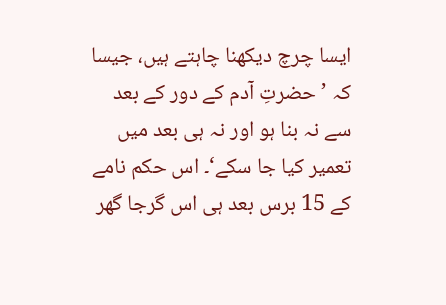ایسا چرچ دیکھنا چاہتے ہیں، جیسا کہ ’حضرتِ آدم کے دور کے بعد سے نہ بنا ہو اور نہ ہی بعد میں تعمیر کیا جا سکے‘۔ اس حکم نامے کے 15 برس بعد ہی اس گرجا گھر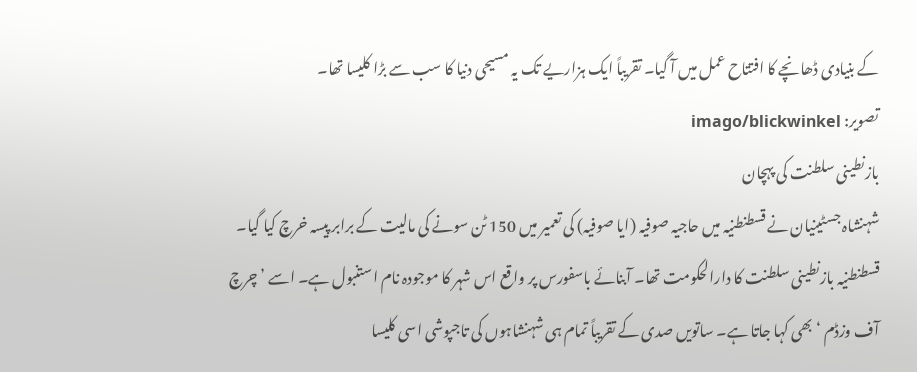کے بنیادی ڈھانچے کا افتتاح عمل میں آ گیا۔ تقریباً ایک ہزاریے تک یہ مسیحی دنیا کا سب سے بڑا کلیسا تھا۔
تصویر: imago/blickwinkel
بازنطینی سلطنت کی پہچان
شہنشاہ جسٹینیان نے قسطنطنیہ میں حاجیہ صوفیہ (ایا صوفیہ) کی تعمیر میں 150 ٹن سونے کی مالیت کے برابر پیسہ خرچ کیا گیا۔ قسطنطنیہ بازنطینی سلطنت کا دارالحکومت تھا۔ آبنائے باسفورس پر واقع اس شہر کا موجودہ نام استنبول ہے۔ اسے ’چرچ آف وزڈم ‘ بھی کہا جاتا ہے۔ ساتویں صدی کے تقریباً تمام ہی شہنشاہوں کی تاجپوشی اسی کلیسا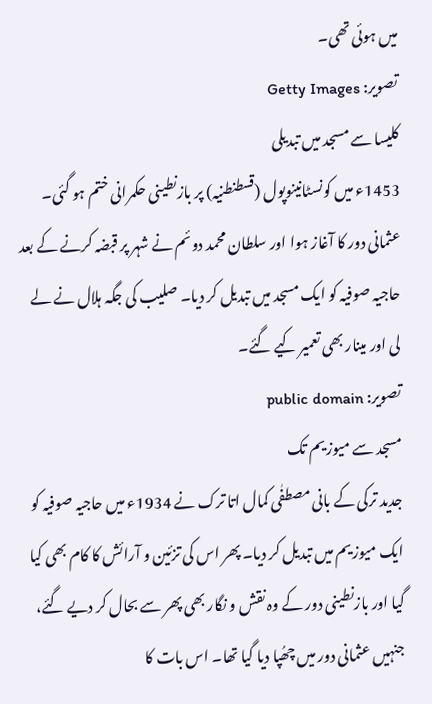میں ہوئی تھی۔
تصویر: Getty Images
کلیسا سے مسجد میں تبدیلی
1453ء میں کونسٹانینوپول (قسطنطنیہ) پر بازنطینی حکمرانی ختم ہو گئی۔ عثمانی دور کا آغاز ہوا اور سلطان محمد دوئم نے شہر پر قبضہ کرنے کے بعد حاجیہ صوفیہ کو ایک مسجد میں تبدیل کر دیا۔ صلیب کی جگہ ہلال نے لے لی اور مینار بھی تعمیر کیے گئے۔
تصویر: public domain
مسجد سے میوزیم تک
جدید ترکی کے بانی مصطفٰی کمال اتا ترک نے 1934ء میں حاجیہ صوفیہ کو ایک میوزیم میں تبدیل کر دیا۔ پھر اس کی تزئین و آرائش کا کام بھی کیا گیا اور بازنطینی دور کے وہ نقش و نگار بھی پھر سے بحال کر دیے گئے، جنہیں عثمانی دور میں چھُپا دیا گیا تھا۔ اس بات کا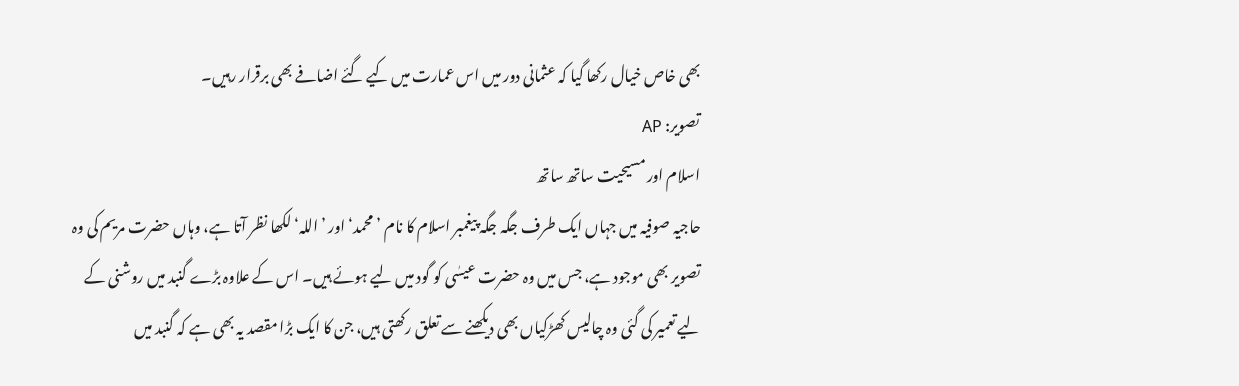بھی خاص خیال رکھا گیا کہ عثمانی دور میں اس عمارت میں کیے گئے اضافے بھی برقرار رہیں۔
تصویر: AP
اسلام اور مسیحیت ساتھ ساتھ
حاجیہ صوفیہ میں جہاں ایک طرف جگہ جگہ پیغمبر اسلام کا نام ’محمد‘ اور ’اللہ‘ لکھا نظر آتا ہے، وہاں حضرت مریم کی وہ تصویر بھی موجود ہے، جس میں وہ حضرت عیسٰی کو گود میں لیے ہوئے ہیں۔ اس کے علاوہ بڑے گنبد میں روشنی کے لیے تعمیر کی گئی وہ چالیس کھڑکیاں بھی دیکھنے سے تعلق رکھتی ہیں، جن کا ایک بڑا مقصد یہ بھی ہے کہ گنبد میں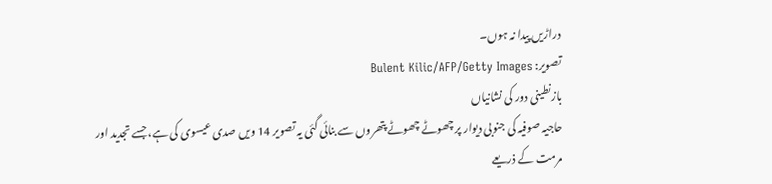دراڑیں پیدا نہ ہوں۔
تصویر: Bulent Kilic/AFP/Getty Images
بازنطینی دور کی نشانیاں
حاجیہ صوفیہ کی جنوبی دیوار پر چھوٹے چھوٹے پتھروں سے بنائی گئی یہ تصویر 14 ویں صدی عیسوی کی ہے، جسے تجدید اور مرمت کے ذریعے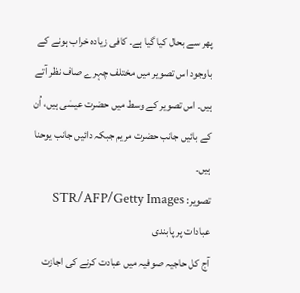پھر سے بحال کیا گیا ہے۔ کافی زیادہ خراب ہونے کے باوجود اس تصویر میں مختلف چہرے صاف نظر آتے ہیں۔ اس تصویر کے وسط میں حضرت عیسٰی ہیں، اُن کے بائیں جانب حضرت مریم جبکہ دائیں جانب یوحنا ہیں۔
تصویر: STR/AFP/Getty Images
عبادات پر پابندی
آج کل حاجیہ صوفیہ میں عبادت کرنے کی اجازت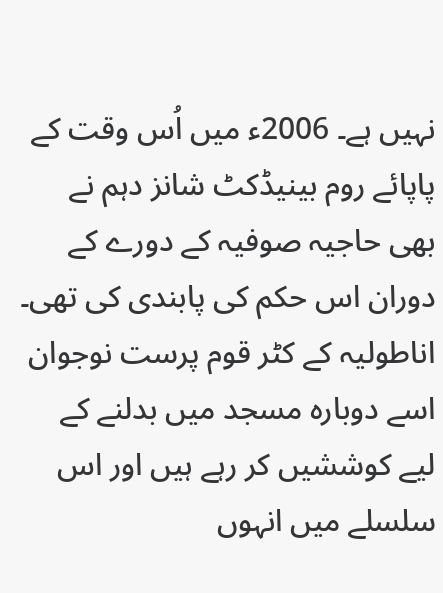نہیں ہے۔ 2006ء میں اُس وقت کے پاپائے روم بینیڈکٹ شانز دہم نے بھی حاجیہ صوفیہ کے دورے کے دوران اس حکم کی پابندی کی تھی۔ اناطولیہ کے کٹر قوم پرست نوجوان اسے دوبارہ مسجد میں بدلنے کے لیے کوششیں کر رہے ہیں اور اس سلسلے میں انہوں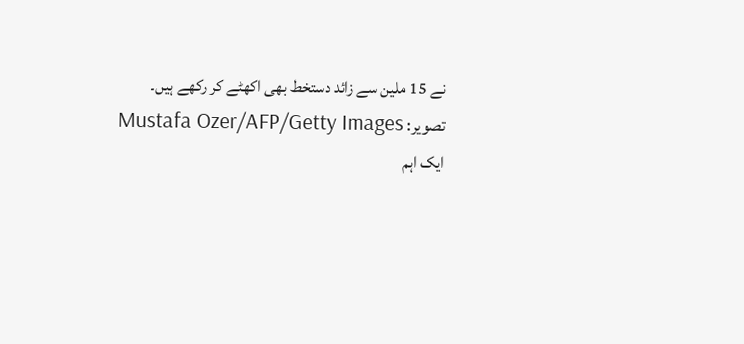نے 15 ملین سے زائد دستخط بھی اکھٹے کر رکھے ہیں۔
تصویر: Mustafa Ozer/AFP/Getty Images
ایک اہم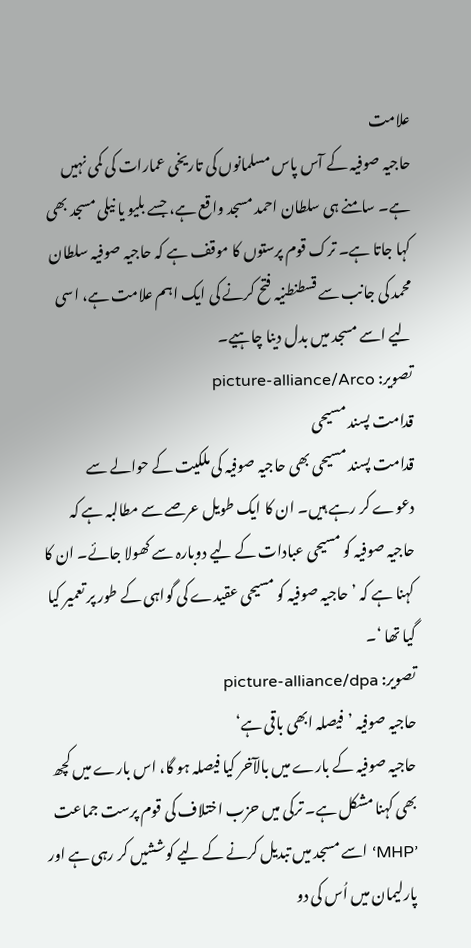علامت
حاجیہ صوفیہ کے آس پاس مسلمانوں کی تاریخی عمارات کی کمی نہیں ہے۔ سامنے ہی سلطان احمد مسجد واقع ہے، جسے بلیو یا نیلی مسجد بھی کہا جاتا ہے۔ ترک قوم پرستوں کا موقف ہے کہ حاجیہ صوفیہ سلطان محمد کی جانب سے قسطنطنیہ فتح کرنے کی ایک اہم علامت ہے، اسی لیے اسے مسجد میں بدل دینا چاہیے۔
تصویر: picture-alliance/Arco
قدامت پسند مسیحی
قدامت پسند مسیحی بھی حاجیہ صوفیہ کی ملکیت کے حوالے سے دعوے کر رہے ہیں۔ ان کا ایک طویل عرصے سے مطالبہ ہے کہ حاجیہ صوفیہ کو مسیحی عبادات کے لیے دوبارہ سے کھولا جائے۔ ان کا کہنا ہے کہ ’حاجیہ صوفیہ کو مسیحی عقیدے کی گواہی کے طور پر تعمیر کیا گیا تھا ‘۔
تصویر: picture-alliance/dpa
حاجیہ صوفیہ ’فیصلہ ابھی باقی ہے‘
حاجیہ صوفیہ کے بارے میں بالآخر کیا فیصلہ ہو گا، اس بارے میں کچھ بھی کہنا مشکل ہے۔ ترکی میں حزب اختلاف کی قوم پرست جماعت ’MHP‘ اسے مسجد میں تبدیل کرنے کے لیے کوششیں کر رہی ہے اور پارلیمان میں اُس کی دو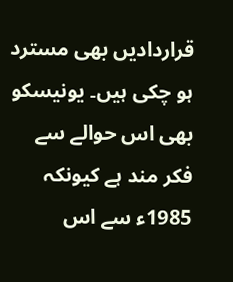قراردادیں بھی مسترد ہو چکی ہیں۔ یونیسکو بھی اس حوالے سے فکر مند ہے کیونکہ 1985ء سے اس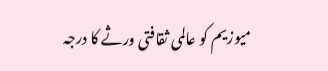میوزیم کو عالمی ثقافتی ورثے کا درجہ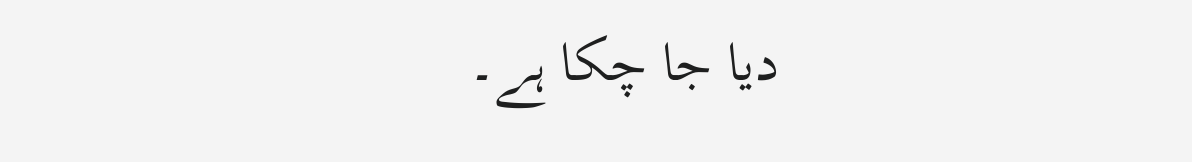دیا جا چکا ہے۔